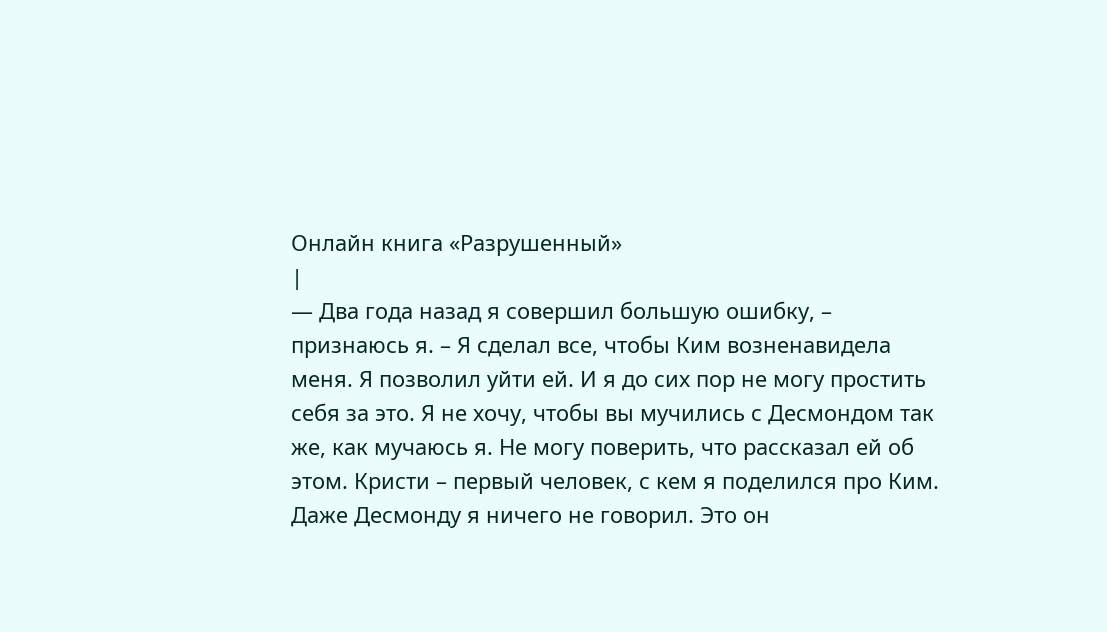Онлайн книга «Разрушенный»
|
— Два года назад я совершил большую ошибку, – признаюсь я. – Я сделал все, чтобы Ким возненавидела меня. Я позволил уйти ей. И я до сих пор не могу простить себя за это. Я не хочу, чтобы вы мучились с Десмондом так же, как мучаюсь я. Не могу поверить, что рассказал ей об этом. Кристи – первый человек, с кем я поделился про Ким. Даже Десмонду я ничего не говорил. Это он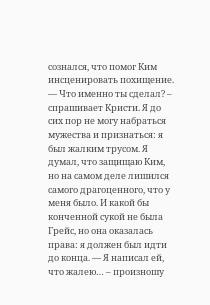сознался, что помог Ким инсценировать похищение. — Что именно ты сделал? – спрашивает Кристи. Я до сих пор не могу набраться мужества и признаться: я был жалким трусом. Я думал, что защищаю Ким, но на самом деле лишился самого драгоценного, что у меня было. И какой бы конченной сукой не была Грейс, но она оказалась права: я должен был идти до конца. — Я написал ей, что жалею… – произношу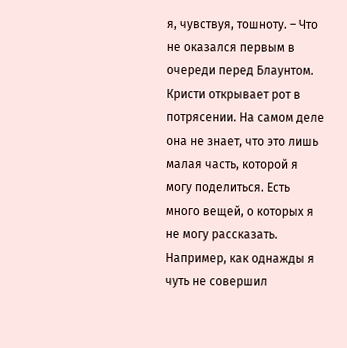я, чувствуя, тошноту. – Что не оказался первым в очереди перед Блаунтом. Кристи открывает рот в потрясении. На самом деле она не знает, что это лишь малая часть, которой я могу поделиться. Есть много вещей, о которых я не могу рассказать. Например, как однажды я чуть не совершил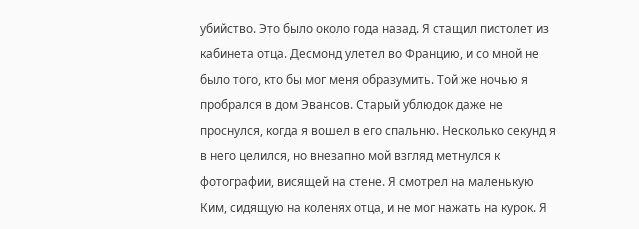убийство. Это было около года назад. Я стащил пистолет из кабинета отца. Десмонд улетел во Францию, и со мной не было того, кто бы мог меня образумить. Той же ночью я пробрался в дом Эвансов. Старый ублюдок даже не проснулся, когда я вошел в его спальню. Несколько секунд я в него целился, но внезапно мой взгляд метнулся к фотографии, висящей на стене. Я смотрел на маленькую Ким, сидящую на коленях отца, и не мог нажать на курок. Я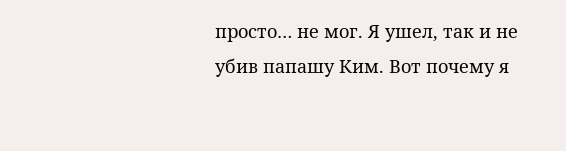просто… не мог. Я ушел, так и не убив папашу Ким. Вот почему я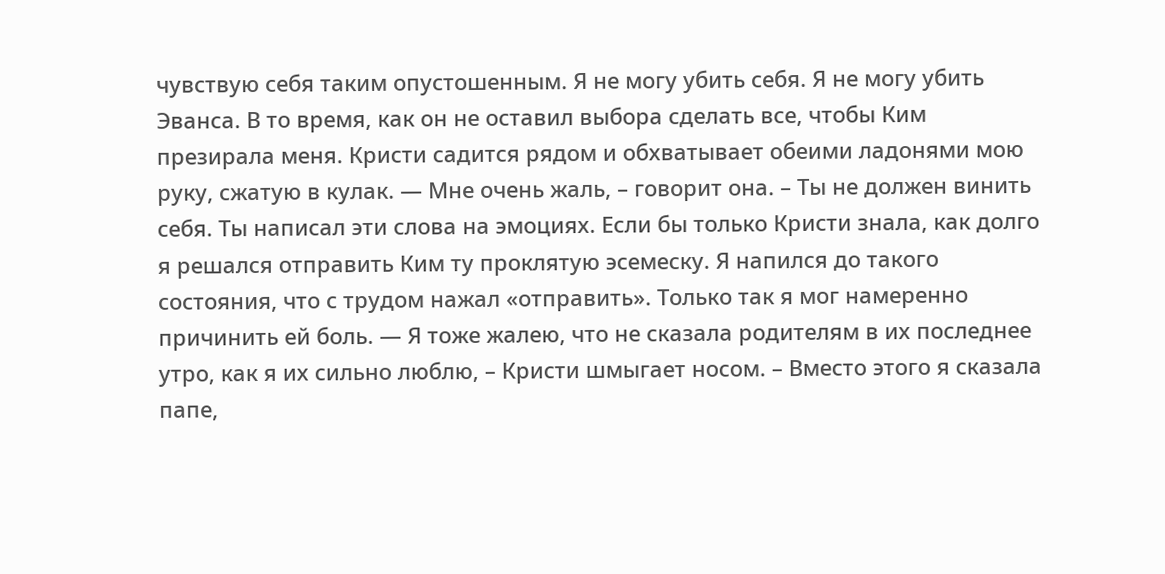чувствую себя таким опустошенным. Я не могу убить себя. Я не могу убить Эванса. В то время, как он не оставил выбора сделать все, чтобы Ким презирала меня. Кристи садится рядом и обхватывает обеими ладонями мою руку, сжатую в кулак. — Мне очень жаль, – говорит она. – Ты не должен винить себя. Ты написал эти слова на эмоциях. Если бы только Кристи знала, как долго я решался отправить Ким ту проклятую эсемеску. Я напился до такого состояния, что с трудом нажал «отправить». Только так я мог намеренно причинить ей боль. — Я тоже жалею, что не сказала родителям в их последнее утро, как я их сильно люблю, – Кристи шмыгает носом. – Вместо этого я сказала папе,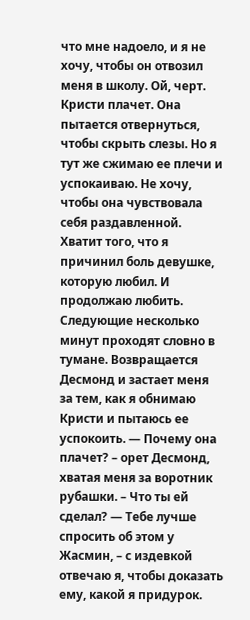что мне надоело, и я не хочу, чтобы он отвозил меня в школу. Ой, черт. Кристи плачет. Она пытается отвернуться, чтобы скрыть слезы. Но я тут же сжимаю ее плечи и успокаиваю. Не хочу, чтобы она чувствовала себя раздавленной. Хватит того, что я причинил боль девушке, которую любил. И продолжаю любить. Следующие несколько минут проходят словно в тумане. Возвращается Десмонд и застает меня за тем, как я обнимаю Кристи и пытаюсь ее успокоить. — Почему она плачет? – орет Десмонд, хватая меня за воротник рубашки. – Что ты ей сделал? — Тебе лучше спросить об этом у Жасмин, – с издевкой отвечаю я, чтобы доказать ему, какой я придурок.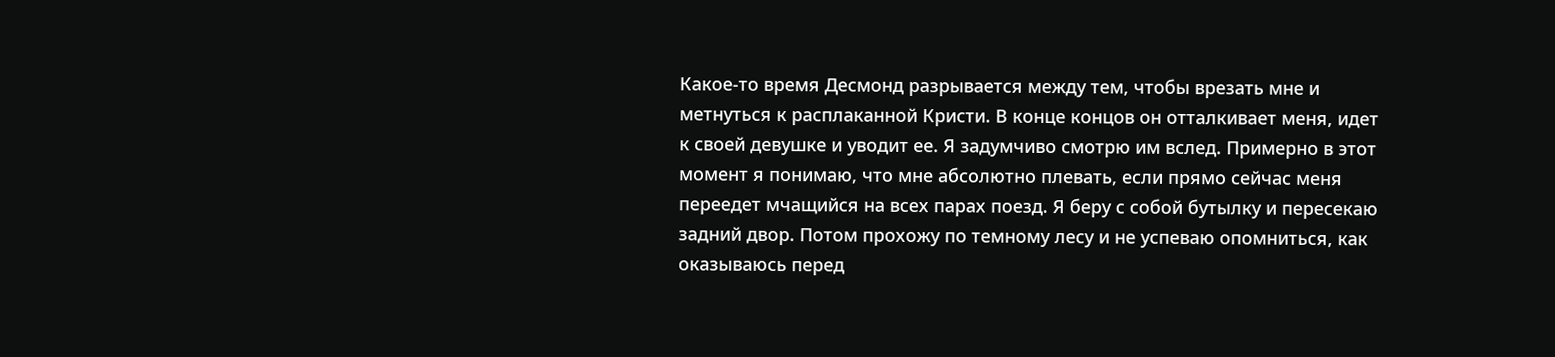Какое-то время Десмонд разрывается между тем, чтобы врезать мне и метнуться к расплаканной Кристи. В конце концов он отталкивает меня, идет к своей девушке и уводит ее. Я задумчиво смотрю им вслед. Примерно в этот момент я понимаю, что мне абсолютно плевать, если прямо сейчас меня переедет мчащийся на всех парах поезд. Я беру с собой бутылку и пересекаю задний двор. Потом прохожу по темному лесу и не успеваю опомниться, как оказываюсь перед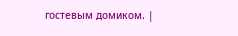гостевым домиком. |